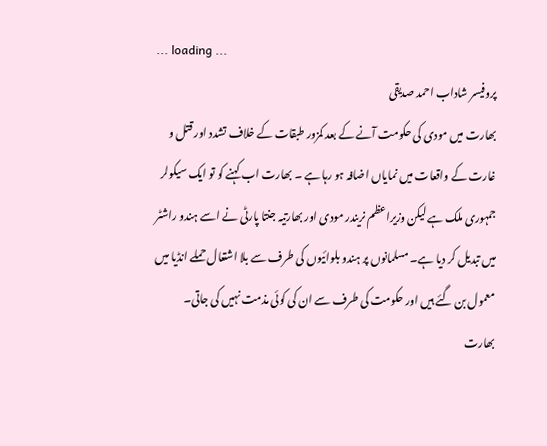... loading ...
پروفیسر شاداب احمد صدیقی
بھارت میں مودی کی حکومت آنے کے بعد کمزور طبقات کے خلاف تشدد اور قتل و غارت کے واقعات میں نمایاں اضافہ ہو رہا ہے ۔ بھارت اب کہنے کو تو ایک سیکولر جمہوری ملک ہے لیکن وزیراعظم نریندر مودی اور بھارتیہ جنتا پارٹی نے اسے ہندو راشٹر میں تبدیل کر دیا ہے۔ مسلمانوں پر ہندو بلوائیوں کی طرف سے بلا اشتعال حملے انڈیا میں معمول بن گئے ہیں اور حکومت کی طرف سے ان کی کوئی مذمت نہیں کی جاتی۔
بھارت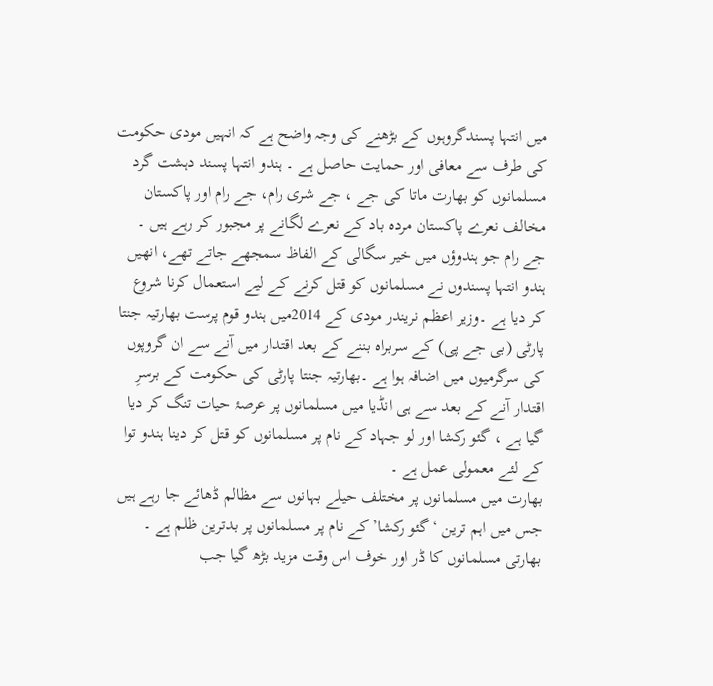میں انتہا پسندگروہوں کے بڑھنے کی وجہ واضح ہے کہ انہیں مودی حکومت کی طرف سے معافی اور حمایت حاصل ہے ۔ ہندو انتہا پسند دہشت گرد مسلمانوں کو بھارت ماتا کی جے ، جے شری رام، جے رام اور پاکستان مخالف نعرے پاکستان مردہ باد کے نعرے لگانے پر مجبور کر رہے ہیں ۔ جے رام جو ہندوؤں میں خیر سگالی کے الفاظ سمجھے جاتے تھے، انھیں ہندو انتہا پسندوں نے مسلمانوں کو قتل کرنے کے لیے استعمال کرنا شروع کر دیا ہے ۔وزیر اعظم نریندر مودی کے 2014میں ہندو قوم پرست بھارتیہ جنتا پارٹی (بی جے پی) کے سربراہ بننے کے بعد اقتدار میں آنے سے ان گروپوں کی سرگرمیوں میں اضافہ ہوا ہے ۔بھارتیہ جنتا پارٹی کی حکومت کے برسرِ اقتدار آنے کے بعد سے ہی انڈیا میں مسلمانوں پر عرصۂ حیات تنگ کر دیا گیا ہے ، گئو رکشا اور لو جہاد کے نام پر مسلمانوں کو قتل کر دینا ہندو توا کے لئے معمولی عمل ہے ۔
بھارت میں مسلمانوں پر مختلف حیلے بہانوں سے مظالم ڈھائے جا رہے ہیں جس میں اہم ترین ‘گئو رکشا’ کے نام پر مسلمانوں پر بدترین ظلم ہے ۔ بھارتی مسلمانوں کا ڈر اور خوف اس وقت مزید بڑھ گیا جب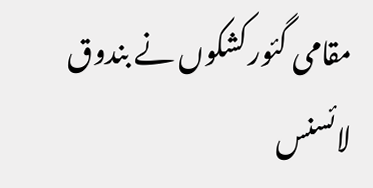مقامی گئورکشکوں نے بندوق لائسنس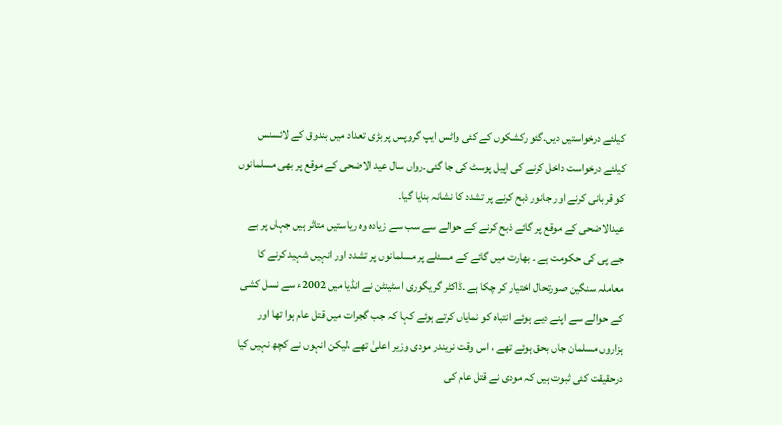کیلئے درخواستیں دیں۔گئو رکشکوں کے کئی واٹس ایپ گروپس پر بڑی تعداد میں بندوق کے لائسنس کیلئے درخواست داخل کرنے کی اپیل پوسٹ کی جا گئی۔رواں سال عید الاضحی کے موقع پر بھی مسلمانوں کو قربانی کرنے اور جانور ذبح کرنے پر تشدد کا نشانہ بنایا گیا۔
عیدالاضحی کے موقع پر گائے ذبح کرنے کے حوالے سے سب سے زیادہ وہ ریاستیں متاثر ہیں جہاں پر بے جے پی کی حکومت ہے ۔ بھارت میں گائے کے مسئلے پر مسلمانوں پر تشدد اور انہیں شہید کرنے کا معاملہ سنگین صورتحال اختیار کر چکا ہے ۔ڈاکٹر گریگوری اسٹینٹن نے انڈیا میں 2002ء سے نسل کشی کے حوالے سے اپنے دیے ہوئے انتباہ کو نمایاں کرتے ہوئے کہا کہ جب گجرات میں قتل عام ہوا تھا اور ہزاروں مسلمان جاں بحق ہوئے تھے ، اس وقت نریندر مودی وزیر اعلیٰ تھے ،لیکن انہوں نے کچھ نہیں کیا درحقیقت کئی ثبوت ہیں کہ مودی نے قتل عام کی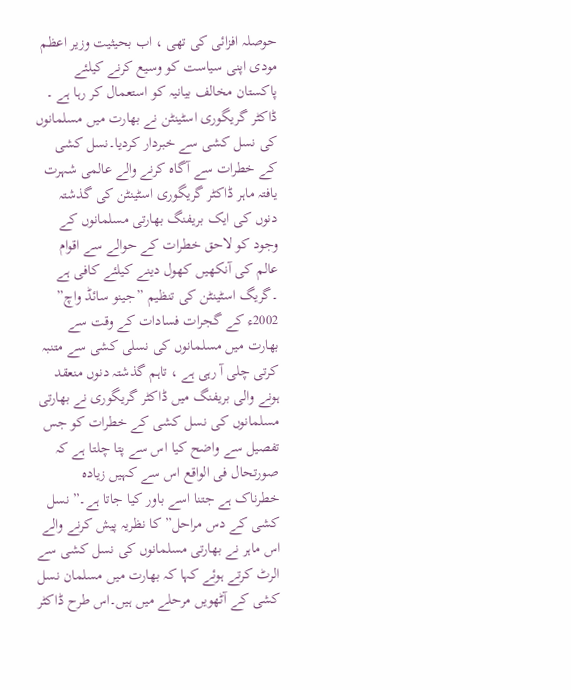حوصلہ افزائی کی تھی ، اب بحیثیت وزیر اعظم مودی اپنی سیاست کو وسیع کرنے کیلئے پاکستان مخالف بیانیہ کو استعمال کر رہا ہے ۔
ڈاکٹر گریگوری اسٹینٹن نے بھارت میں مسلمانوں کی نسل کشی سے خبردار کردیا۔نسل کشی کے خطرات سے آگاہ کرنے والے عالمی شہرت یافتہ ماہر ڈاکٹر گریگوری اسٹینٹن کی گذشتہ دنوں کی ایک بریفنگ بھارتی مسلمانوں کے وجود کو لاحق خطرات کے حوالے سے اقوام عالم کی آنکھیں کھول دینے کیلئے کافی ہے ۔گریگ اسٹینٹن کی تنظیم ”جینو سائڈ واچ” 2002ء کے گجرات فسادات کے وقت سے بھارت میں مسلمانوں کی نسلی کشی سے متنبہ کرتی چلی آ رہی ہے ، تاہم گذشتہ دنوں منعقد ہونے والی بریفنگ میں ڈاکٹر گریگوری نے بھارتی مسلمانوں کی نسل کشی کے خطرات کو جس تفصیل سے واضح کیا اس سے پتا چلتا ہے کہ صورتحال فی الواقع اس سے کہیں زیادہ خطرناک ہے جتنا اسے باور کیا جاتا ہے۔” نسل کشی کے دس مراحل” کا نظریہ پیش کرنے والے اس ماہر نے بھارتی مسلمانوں کی نسل کشی سے الرٹ کرتے ہوئے کہا کہ بھارت میں مسلمان نسل کشی کے آٹھویں مرحلے میں ہیں۔اس طرح ڈاکٹر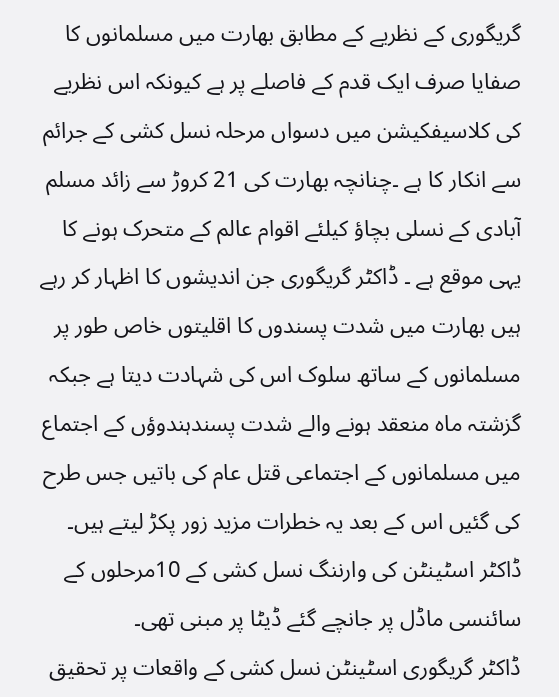گریگوری کے نظریے کے مطابق بھارت میں مسلمانوں کا صفایا صرف ایک قدم کے فاصلے پر ہے کیونکہ اس نظریے کی کلاسیفکیشن میں دسواں مرحلہ نسل کشی کے جرائم سے انکار کا ہے ۔چنانچہ بھارت کی 21 کروڑ سے زائد مسلم آبادی کے نسلی بچاؤ کیلئے اقوام عالم کے متحرک ہونے کا یہی موقع ہے ۔ ڈاکٹر گریگوری جن اندیشوں کا اظہار کر رہے ہیں بھارت میں شدت پسندوں کا اقلیتوں خاص طور پر مسلمانوں کے ساتھ سلوک اس کی شہادت دیتا ہے جبکہ گزشتہ ماہ منعقد ہونے والے شدت پسندہندوؤں کے اجتماع میں مسلمانوں کے اجتماعی قتل عام کی باتیں جس طرح کی گئیں اس کے بعد یہ خطرات مزید زور پکڑ لیتے ہیں۔ ڈاکٹر اسٹینٹن کی وارننگ نسل کشی کے 10مرحلوں کے سائنسی ماڈل پر جانچے گئے ڈیٹا پر مبنی تھی۔
ڈاکٹر گریگوری اسٹینٹن نسل کشی کے واقعات پر تحقیق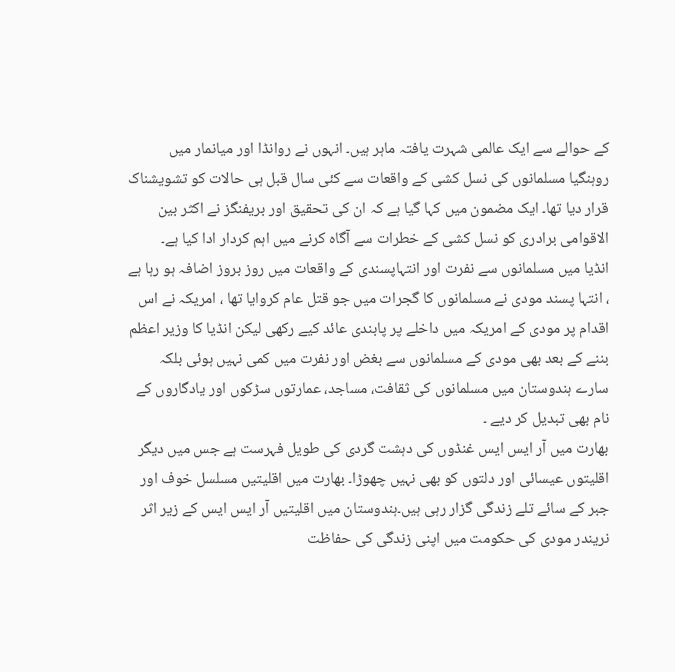کے حوالے سے ایک عالمی شہرت یافتہ ماہر ہیں۔ انہوں نے روانڈا اور میانمار میں روہنگیا مسلمانوں کی نسل کشی کے واقعات سے کئی سال قبل ہی حالات کو تشویشناک قرار دیا تھا۔ ایک مضمون میں کہا گیا ہے کہ ان کی تحقیق اور بریفنگز نے اکثر بین الاقوامی برادری کو نسل کشی کے خطرات سے آگاہ کرنے میں اہم کردار ادا کیا ہے۔
انڈیا میں مسلمانوں سے نفرت اور انتہاپسندی کے واقعات میں روز بروز اضافہ ہو رہا ہے ، انتہا پسند مودی نے مسلمانوں کا گجرات میں جو قتل عام کروایا تھا ، امریکہ نے اس اقدام پر مودی کے امریکہ میں داخلے پر پابندی عائد کیے رکھی لیکن انڈیا کا وزیر اعظم بننے کے بعد بھی مودی کے مسلمانوں سے بغض اور نفرت میں کمی نہیں ہوئی بلکہ سارے ہندوستان میں مسلمانوں کی ثقافت، مساجد، عمارتوں سڑکوں اور یادگاروں کے نام بھی تبدیل کر دیے ۔
بھارت میں آر ایس ایس غنڈوں کی دہشت گردی کی طویل فہرست ہے جس میں دیگر اقلیتوں عیسائی اور دلتوں کو بھی نہیں چھوڑا۔ بھارت میں اقلیتیں مسلسل خوف اور جبر کے سائے تلے زندگی گزار رہی ہیں۔ہندوستان میں اقلیتیں آر ایس ایس کے زیر اثر نریندر مودی کی حکومت میں اپنی زندگی کی حفاظت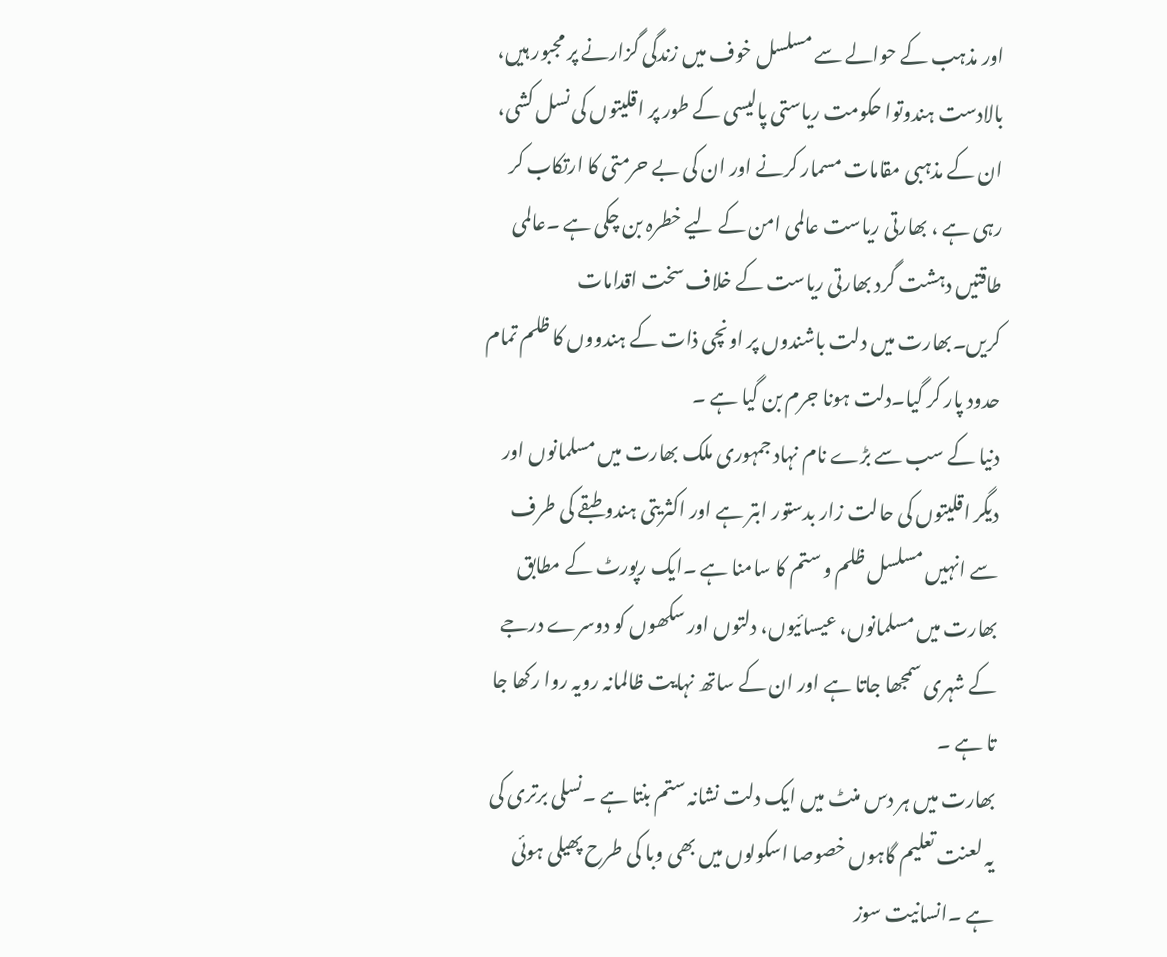اور مذہب کے حوالے سے مسلسل خوف میں زندگی گزارنے پر مجبور ہیں، بالادست ہندوتوا حکومت ریاستی پالیسی کے طور پر اقلیتوں کی نسل کشی، ان کے مذہبی مقامات مسمار کرنے اور ان کی بے حرمتی کا ارتکاب کر رہی ہے ، بھارتی ریاست عالمی امن کے لیے خطرہ بن چکی ہے ۔عالمی طاقتیں دہشت گرد بھارتی ریاست کے خلاف سخت اقدامات کریں۔بھارت میں دلت باشندوں پر اونچی ذات کے ہندووں کا ظلم تمام حدود پار کر گیا۔دلت ہونا جرم بن گیا ہے ۔
دنیا کے سب سے بڑے نام نہاد جمہوری ملک بھارت میں مسلمانوں اور دیگر اقلیتوں کی حالت زار بدستور ابتر ہے اور اکثریتی ہندو طبقے کی طرف سے انہیں مسلسل ظلم و ستم کا سامنا ہے ۔ایک رپورٹ کے مطابق بھارت میں مسلمانوں، عیسائیوں، دلتوں اور سکھوں کو دوسرے درجے کے شہری سمجھا جاتا ہے اور ان کے ساتھ نہایت ظالمانہ رویہ روا رکھا جا تا ہے ۔
بھارت میں ہر دس منٹ میں ایک دلت نشانہ ستم بنتا ہے ۔نسلی برتری کی یہ لعنت تعلیم گاہوں خصوصا اسکولوں میں بھی وبا کی طرح پھیلی ہوئی ہے ۔انسانیت سوز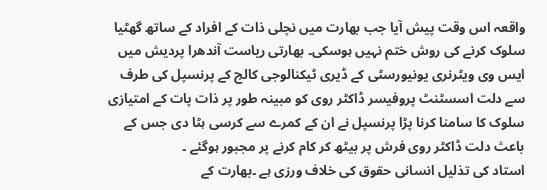واقعہ اس وقت پیش آیا جب بھارت میں نچلی ذات کے افراد کے ساتھ گھٹیا سلوک کرنے کی روش ختم نہیں ہوسکی۔ بھارتی ریاست آندھرا پردیش میں ایس وی ویٹرنری یونیورسٹی کے ڈیری ٹیکنالوجی کالج کے پرنسپل کی طرف سے دلت اسسٹنٹ پروفیسر ڈاکٹر روی کو مبینہ طور پر ذات پات کے امتیازی سلوک کا سامنا کرنا پڑا پرنسپل نے ان کے کمرے سے کرسی ہٹا دی جس کے باعث دلت ڈاکٹر روی فرش پر بیٹھ کر کام کرنے پر مجبور ہوگئے ۔
استاد کی تذلیل انسانی حقوق کی خلاف ورزی ہے ۔بھارت کے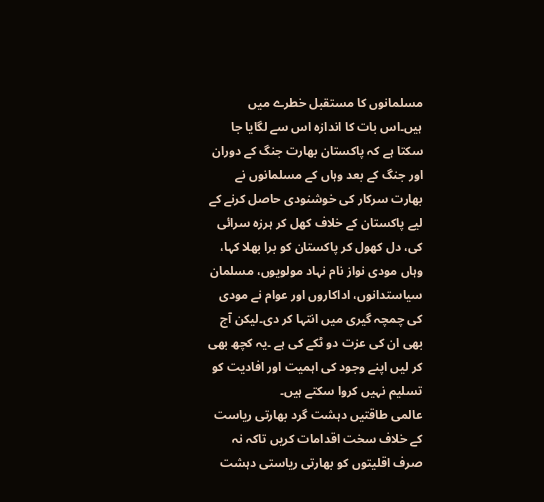مسلمانوں کا مستقبل خطرے میں ہیں۔اس بات کا اندازہ اس سے لگایا جا سکتا ہے کہ پاکستان بھارت جنگ کے دوران اور جنگ کے بعد وہاں کے مسلمانوں نے بھارت سرکار کی خوشنودی حاصل کرنے کے لیے پاکستان کے خلاف کھل کر ہرزہ سرائی کی، دل کھول کر پاکستان کو برا بھلا کہا، وہاں مودی نواز نام نہاد مولویوں، مسلمان سیاستدانوں، اداکاروں اور عوام نے مودی کی چمچہ گیری میں انتہا کر دی۔لیکن آج بھی ان کی عزت دو ٹکے کی ہے ۔یہ کچھ بھی کر لیں اپنے وجود کی اہمیت اور افادیت کو تسلیم نہیں کروا سکتے ہیں۔
عالمی طاقتیں دہشت گرد بھارتی ریاست کے خلاف سخت اقدامات کریں تاکہ نہ صرف اقلیتوں کو بھارتی ریاستی دہشت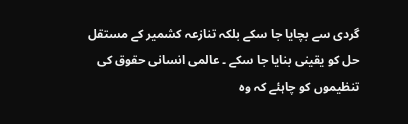گردی سے بچایا جا سکے بلکہ تنازعہ کشمیر کے مستقل حل کو یقینی بنایا جا سکے ۔ عالمی انسانی حقوق کی تنظیموں کو چاہئے کہ وہ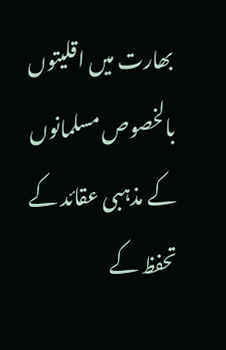بھارت میں اقلیتوں بالخصوص مسلمانوں کے مذہبی عقائد کے تحفظ کے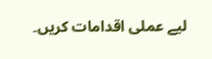لیے عملی اقدامات کریں۔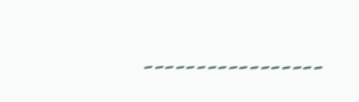۔۔۔۔۔۔۔۔۔۔۔۔۔۔۔۔۔